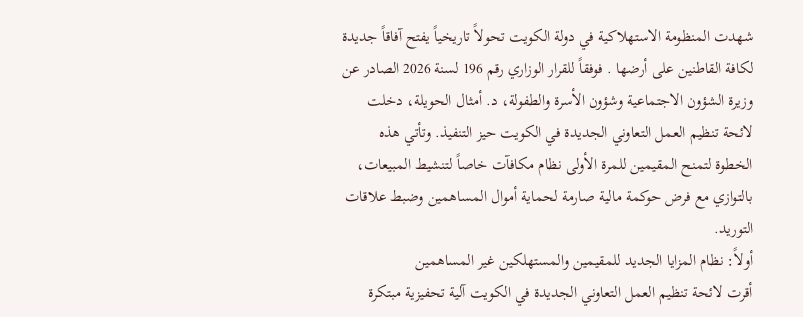شهدت المنظومة الاستهلاكية في دولة الكويت تحولاً تاريخياً يفتح آفاقاً جديدة لكافة القاطنين على أرضها . فوفقاً للقرار الوزاري رقم 196 لسنة 2026 الصادر عن وزيرة الشؤون الاجتماعية وشؤون الأسرة والطفولة، د. أمثال الحويلة، دخلت لائحة تنظيم العمل التعاوني الجديدة في الكويت حيز التنفيذ. وتأتي هذه الخطوة لتمنح المقيمين للمرة الأولى نظام مكافآت خاصاً لتنشيط المبيعات، بالتوازي مع فرض حوكمة مالية صارمة لحماية أموال المساهمين وضبط علاقات التوريد.
أولاً: نظام المزايا الجديد للمقيمين والمستهلكين غير المساهمين
أقرت لائحة تنظيم العمل التعاوني الجديدة في الكويت آلية تحفيزية مبتكرة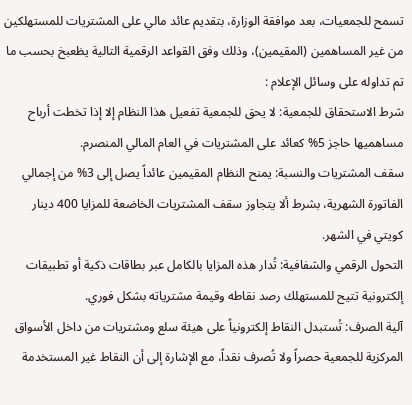تسمح للجمعيات، بعد موافقة الوزارة، بتقديم عائد مالي على المشتريات للمستهلكين من غير المساهمين (المقيمين)، وذلك وفق القواعد الرقمية التالية يظعبخ بحسب ما تم تداوله على وسائل الإعلام :
شرط الاستحقاق للجمعية: لا يحق للجمعية تفعيل هذا النظام إلا إذا تخطت أرباح مساهميها حاجز 5% كعائد على المشتريات في العام المالي المنصرم.
سقف المشتريات والنسبة: يمنح النظام المقيمين عائداً يصل إلى 3% من إجمالي الفاتورة الشهرية، بشرط ألا يتجاوز سقف المشتريات الخاضعة للمزايا 400 دينار كويتي في الشهر.
التحول الرقمي والشفافية: تُدار هذه المزايا بالكامل عبر بطاقات ذكية أو تطبيقات إلكترونية تتيح للمستهلك رصد نقاطه وقيمة مشترياته بشكل فوري.
آلية الصرف: تُستبدل النقاط إلكترونياً على هيئة سلع ومشتريات من داخل الأسواق المركزية للجمعية حصراً ولا تُصرف نقداً، مع الإشارة إلى أن النقاط غير المستخدمة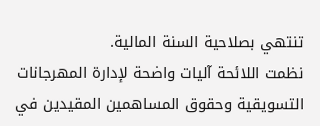تنتهي بصلاحية السنة المالية.
نظمت اللائحة آليات واضحة لإدارة المهرجانات التسويقية وحقوق المساهمين المقيدين في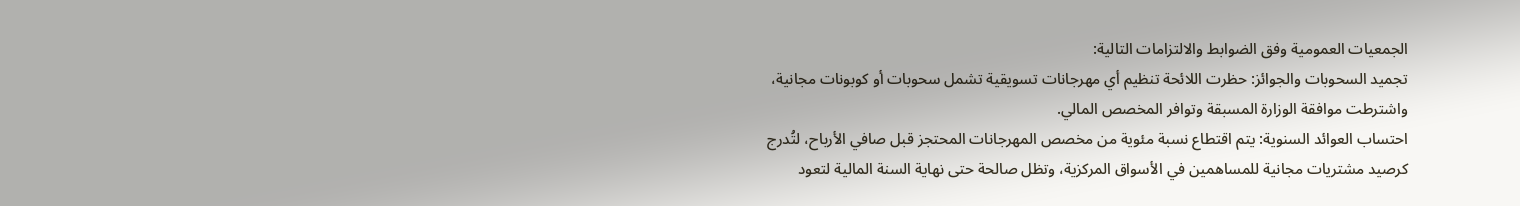الجمعيات العمومية وفق الضوابط والالتزامات التالية:
تجميد السحوبات والجوائز: حظرت اللائحة تنظيم أي مهرجانات تسويقية تشمل سحوبات أو كوبونات مجانية، واشترطت موافقة الوزارة المسبقة وتوافر المخصص المالي.
احتساب العوائد السنوية: يتم اقتطاع نسبة مئوية من مخصص المهرجانات المحتجز قبل صافي الأرباح، لتُدرج كرصيد مشتريات مجانية للمساهمين في الأسواق المركزية، وتظل صالحة حتى نهاية السنة المالية لتعود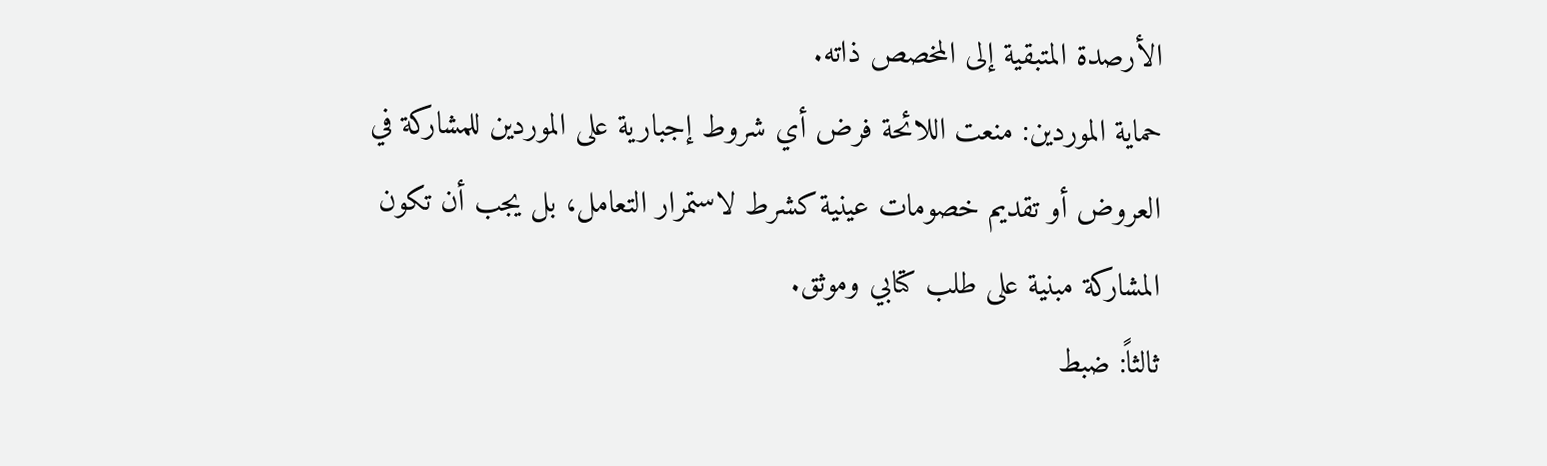الأرصدة المتبقية إلى المخصص ذاته.
حماية الموردين: منعت اللائحة فرض أي شروط إجبارية على الموردين للمشاركة في العروض أو تقديم خصومات عينية كشرط لاستمرار التعامل، بل يجب أن تكون المشاركة مبنية على طلب كتابي وموثق.
ثالثاً: ضبط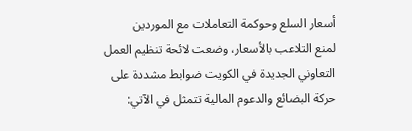أسعار السلع وحوكمة التعاملات مع الموردين
لمنع التلاعب بالأسعار، وضعت لائحة تنظيم العمل التعاوني الجديدة في الكويت ضوابط مشددة على حركة البضائع والدعوم المالية تتمثل في الآتي: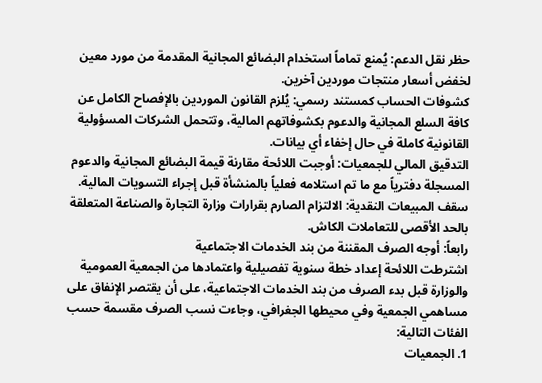حظر نقل الدعم: يُمنع تماماً استخدام البضائع المجانية المقدمة من مورد معين لخفض أسعار منتجات موردين آخرين.
كشوفات الحساب كمستند رسمي: يُلزم القانون الموردين بالإفصاح الكامل عن كافة السلع المجانية والدعوم بكشوفاتهم المالية، وتتحمل الشركات المسؤولية القانونية كاملة في حال إخفاء أي بيانات.
التدقيق المالي للجمعيات: أوجبت اللائحة مقارنة قيمة البضائع المجانية والدعوم المسجلة دفترياً مع ما تم استلامه فعلياً بالمنشأة قبل إجراء التسويات المالية.
سقف المبيعات النقدية: الالتزام الصارم بقرارات وزارة التجارة والصناعة المتعلقة بالحد الأقصى للتعاملات الكاش.
رابعاً: أوجه الصرف المقننة من بند الخدمات الاجتماعية
اشترطت اللائحة إعداد خطة سنوية تفصيلية واعتمادها من الجمعية العمومية والوزارة قبل بدء الصرف من بند الخدمات الاجتماعية، على أن يقتصر الإنفاق على مساهمي الجمعية وفي محيطها الجغرافي، وجاءت نسب الصرف مقسمة حسب الفئات التالية:
1. الجمعيات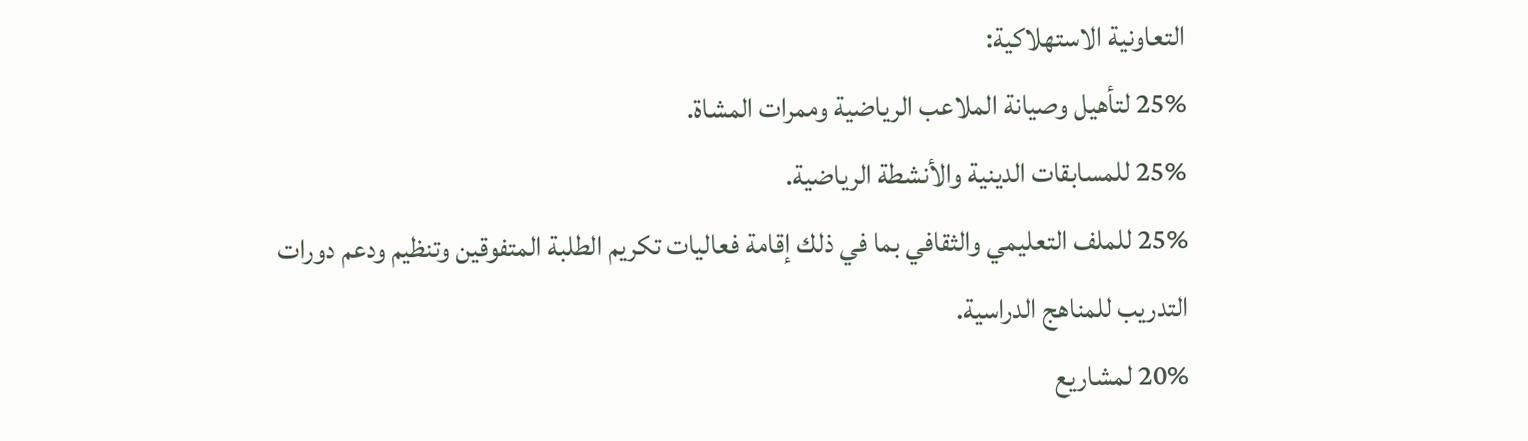التعاونية الاستهلاكية:
25% لتأهيل وصيانة الملاعب الرياضية وممرات المشاة.
25% للمسابقات الدينية والأنشطة الرياضية.
25% للملف التعليمي والثقافي بما في ذلك إقامة فعاليات تكريم الطلبة المتفوقين وتنظيم ودعم دورات التدريب للمناهج الدراسية.
20% لمشاريع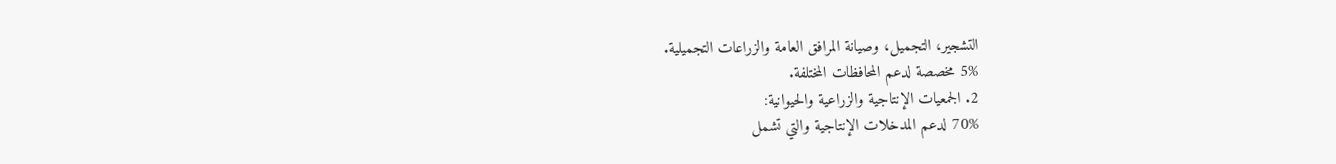التشجير، التجميل، وصيانة المرافق العامة والزراعات التجميلية.
5% مخصصة لدعم المحافظات المختلفة.
2. الجمعيات الإنتاجية والزراعية والحيوانية:
70% لدعم المدخلات الإنتاجية والتي تشمل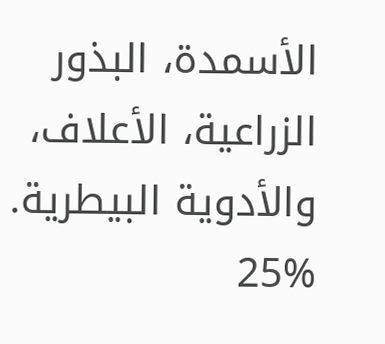الأسمدة، البذور الزراعية، الأعلاف، والأدوية البيطرية.
25%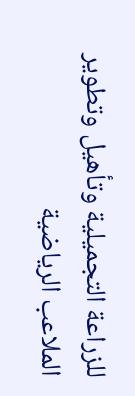للزراعة التجميلية وتأهيل وتطوير الملاعب الرياضية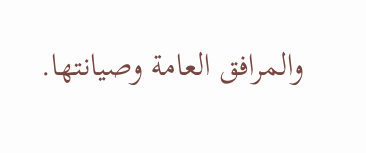والمرافق العامة وصيانتها.